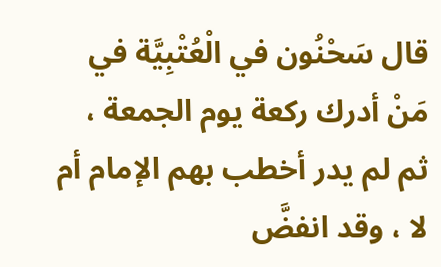قال سَحْنُون في الْعُتْبِيَّة في مَنْ أدرك ركعة يوم الجمعة ، ثم لم يدر أخطب بهم الإمام أم لا ، وقد انفضَّ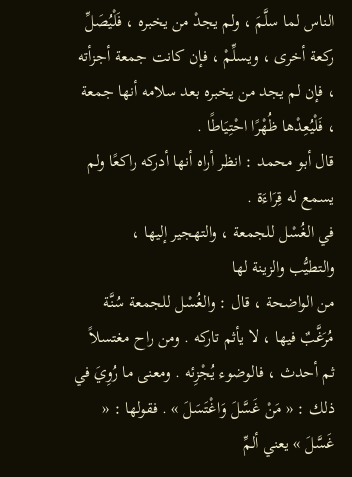الناس لما سلَّمَ ، ولم يجدْ من يخبره ، فَلْيُصَلِّ ركعة أخرى ، ويسلِّمْ ، فإن كانت جمعة أجزأته ، فإن لم يجد من يخبره بعد سلامه أنها جمعة ، فَلْيُعِدْها ظُهْرًا احْتِيَاطًا .
قال أبو محمد : انظر أراه أنها أدركه راكعًا ولم يسمع له قِرَاءَة .
في الغُسْل للجمعة ، والتهجير إليها ،
والتطيُّب والزينة لها
من الواضحة ، قال : والغُسْل للجمعة سُنَّة مُرَغَّبٌ فيها ، لا يأثم تاركه . ومن راح مغتسلاً ثم أحدث ، فالوضوء يُجْزِئه . ومعنى ما رُوِيَ في ذلك : « مَنْ غَسَّلَ وَاغْتَسَلَ » . فقولها : « غَسَّلَ » يعني ألمِّ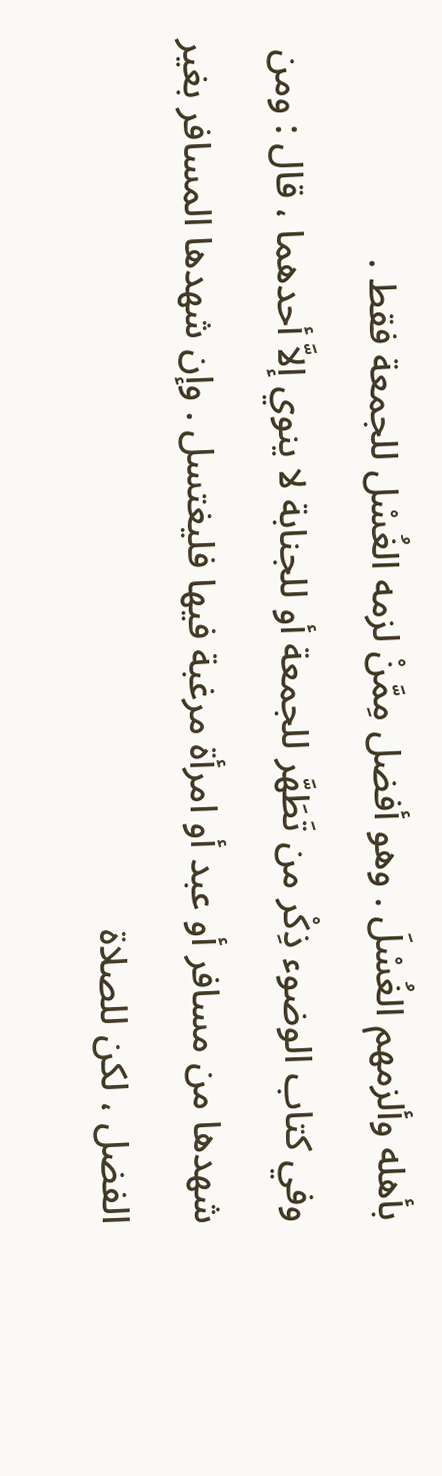بأهله وألزمهم الغُسْلَ . وهو أفضل مِمَّنْ لزمه الغُسْل للجمعة فقط .
وفي كتاب الوضوء ذِكْر من تَطَهَّر للجمعة أو للجنابة لا ينوي إلاَّ أحدهما ، قال : ومن شهدها من مسافر أو عبد أو امرأة مرغبة فيها فليغتسل . وإن شهدها المسافر بغير الفضل ، لكن للصلاة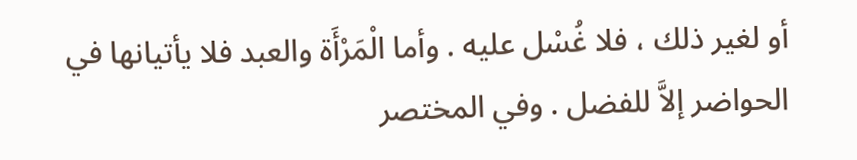أو لغير ذلك ، فلا غُسْل عليه . وأما الْمَرْأَة والعبد فلا يأتيانها في الحواضر إلاَّ للفضل . وفي المختصر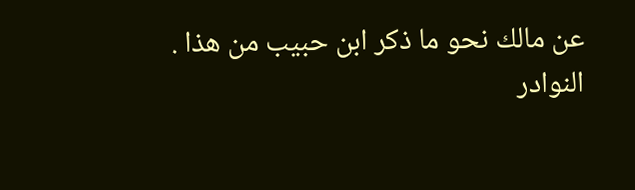عن مالك نحو ما ذكر ابن حبيب من هذا .
النوادر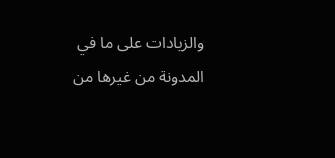والزيادات على ما في المدونة من غيرها من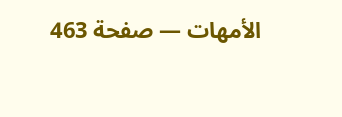الأمهات — صفحة 463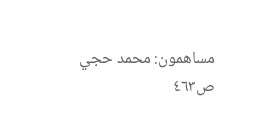مساهمون: محمد حجي
ص٤٦٣